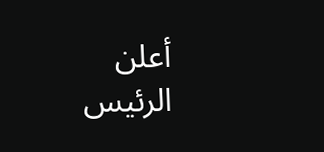أعلن الرئيس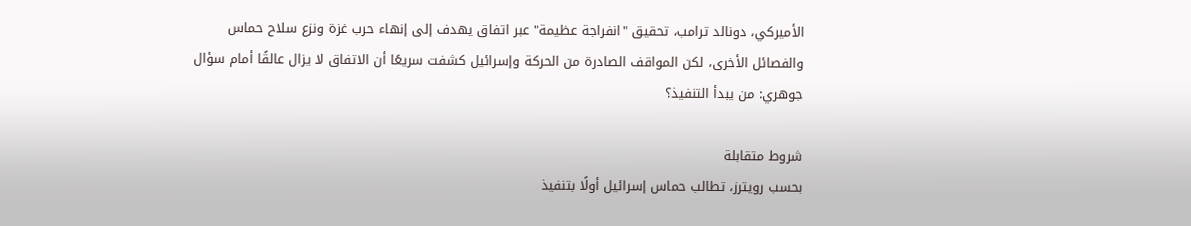الأميركي، دونالد ترامب، تحقيق "انفراجة عظيمة" عبر اتفاق يهدف إلى إنهاء حرب غزة ونزع سلاح حماس والفصائل الأخرى، لكن المواقف الصادرة من الحركة وإسرائيل كشفت سريعًا أن الاتفاق لا يزال عالقًا أمام سؤال جوهري: من يبدأ التنفيذ؟

شروط متقابلة
بحسب رويترز، تطالب حماس إسرائيل أولًا بتنفيذ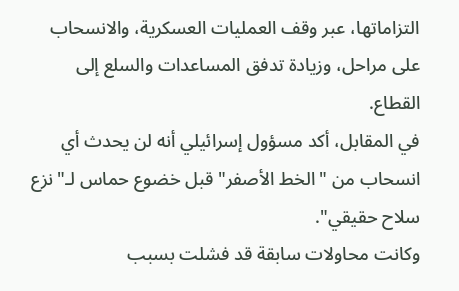التزاماتها، عبر وقف العمليات العسكرية، والانسحاب على مراحل، وزيادة تدفق المساعدات والسلع إلى القطاع.
في المقابل، أكد مسؤول إسرائيلي أنه لن يحدث أي انسحاب من "الخط الأصفر" قبل خضوع حماس لـ"نزع سلاح حقيقي".
وكانت محاولات سابقة قد فشلت بسبب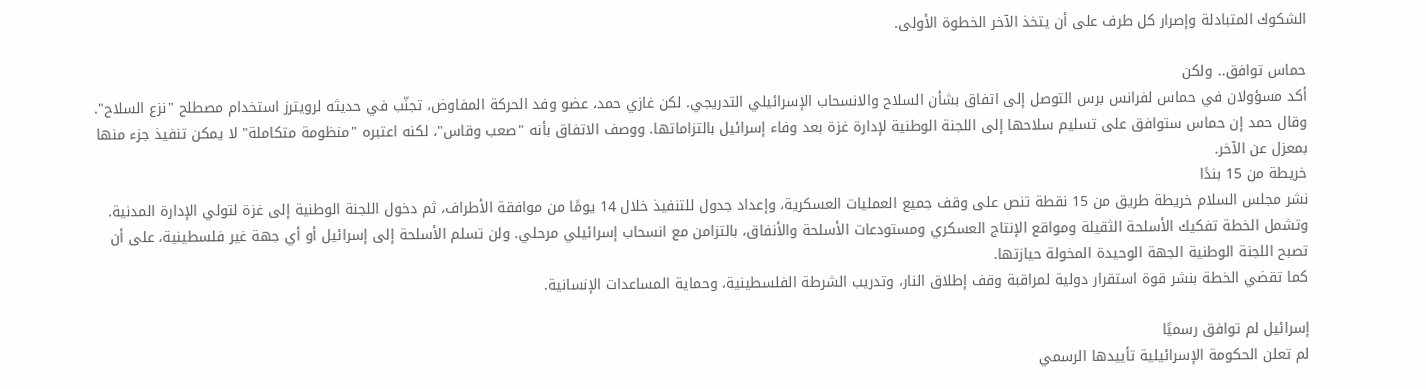الشكوك المتبادلة وإصرار كل طرف على أن يتخذ الآخر الخطوة الأولى.

حماس توافق.. ولكن
أكد مسؤولان في حماس لفرانس برس التوصل إلى اتفاق بشأن السلاح والانسحاب الإسرائيلي التدريجي. لكن غازي حمد، عضو وفد الحركة المفاوض، تجنّب في حديثه لرويترز استخدام مصطلح "نزع السلاح".
وقال حمد إن حماس ستوافق على تسليم سلاحها إلى اللجنة الوطنية لإدارة غزة بعد وفاء إسرائيل بالتزاماتها. ووصف الاتفاق بأنه "صعب وقاس"، لكنه اعتبره "منظومة متكاملة" لا يمكن تنفيذ جزء منها بمعزل عن الآخر.
خريطة من 15 بندًا
نشر مجلس السلام خريطة طريق من 15 نقطة تنص على وقف جميع العمليات العسكرية، وإعداد جدول للتنفيذ خلال 14 يومًا من موافقة الأطراف، ثم دخول اللجنة الوطنية إلى غزة لتولي الإدارة المدنية.
وتشمل الخطة تفكيك الأسلحة الثقيلة ومواقع الإنتاج العسكري ومستودعات الأسلحة والأنفاق، بالتزامن مع انسحاب إسرائيلي مرحلي. ولن تسلم الأسلحة إلى إسرائيل أو أي جهة غير فلسطينية، على أن تصبح اللجنة الوطنية الجهة الوحيدة المخولة حيازتها.
كما تقضي الخطة بنشر قوة استقرار دولية لمراقبة وقف إطلاق النار، وتدريب الشرطة الفلسطينية، وحماية المساعدات الإنسانية.

إسرائيل لم توافق رسميًا
لم تعلن الحكومة الإسرائيلية تأييدها الرسمي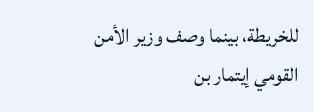للخريطة، بينما وصف وزير الأمن القومي إيتمار بن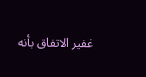غفير الاتفاق بأنه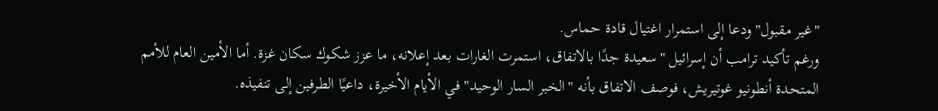"غير مقبول" ودعا إلى استمرار اغتيال قادة حماس.
ورغم تأكيد ترامب أن إسرائيل "سعيدة جدًا بالاتفاق، استمرت الغارات بعد إعلانه، ما عزز شكوك سكان غزة. أما الأمين العام للأمم المتحدة أنطونيو غوتيريش، فوصف الاتفاق بأنه "الخبر السار الوحيد" في الأيام الأخيرة، داعيًا الطرفين إلى تنفيذه.